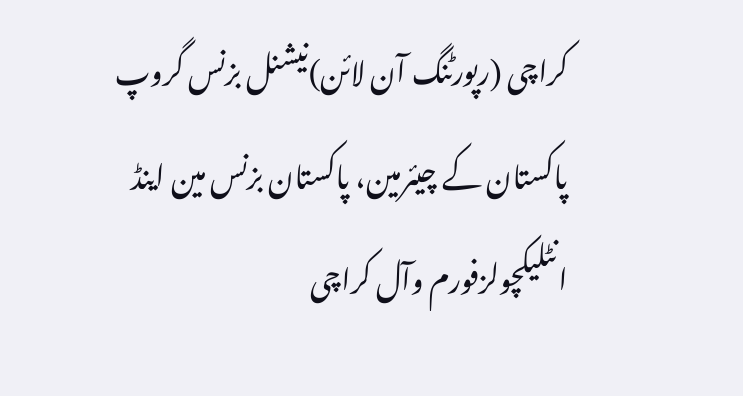کراچی (رپورٹنگ آن لائن)نیشنل بزنس گروپ پاکستان کے چیئرمین، پاکستان بزنس مین اینڈ انٹلیکچولزفورم وآل کراچی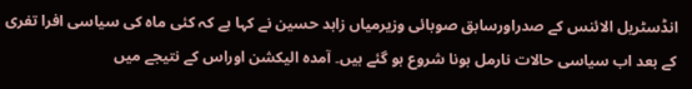انڈسٹریل الائنس کے صدراورسابق صوبائی وزیرمیاں زاہد حسین نے کہا ہے کہ کئی ماہ کی سیاسی افرا تفری کے بعد اب سیاسی حالات نارمل ہونا شروع ہو گئے ہیں۔ آمدہ الیکشن اوراس کے نتیجے میں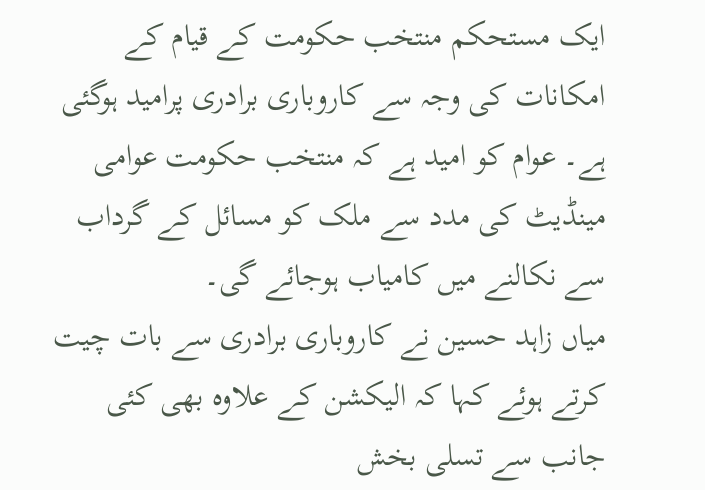ایک مستحکم منتخب حکومت کے قیام کے امکانات کی وجہ سے کاروباری برادری پرامید ہوگئی ہے۔ عوام کو امید ہے کہ منتخب حکومت عوامی مینڈیٹ کی مدد سے ملک کو مسائل کے گرداب سے نکالنے میں کامیاب ہوجائے گی۔
میاں زاہد حسین نے کاروباری برادری سے بات چیت کرتے ہوئے کہا کہ الیکشن کے علاوہ بھی کئی جانب سے تسلی بخش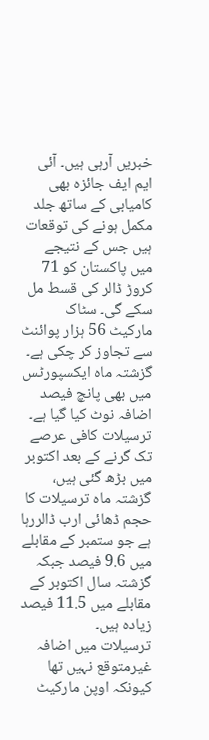خبریں آرہی ہیں۔ آئی ایم ایف جائزہ بھی کامیابی کے ساتھ جلد مکمل ہونے کی توقعات ہیں جس کے نتیجے میں پاکستان کو 71 کروڑ ڈالر کی قسط مل سکے گی۔ سٹاک مارکیٹ 56 ہزار پوائنٹ سے تجاوز کر چکی ہے۔ گزشتہ ماہ ایکسپورٹس میں بھی پانچ فیصد اضافہ نوٹ کیا گیا ہے۔ ترسیلات کافی عرصے تک گرنے کے بعد اکتوبر میں بڑھ گئی ہیں، گزشتہ ماہ ترسیلات کا حجم ڈھائی ارب ڈالررہا ہے جو ستمبر کے مقابلے میں 9.6 فیصد جبکہ گزشتہ سال اکتوبر کے مقابلے میں 11.5 فیصد زیادہ ہیں۔
ترسیلات میں اضافہ غیرمتوقع نہیں تھا کیونکہ اوپن مارکیٹ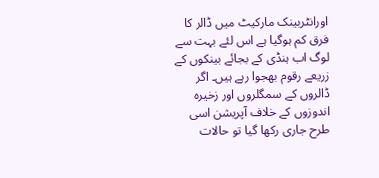اورانٹربینک مارکیٹ میں ڈالر کا فرق کم ہوگیا ہے اس لئے بہت سے لوگ اب ہنڈی کے بجائے بینکوں کے زریعے رقوم بھجوا رہے ہیں۔ اگر ڈالروں کے سمگلروں اور زخیرہ اندوزوں کے خلاف آپریشن اسی طرح جاری رکھا گیا تو حالات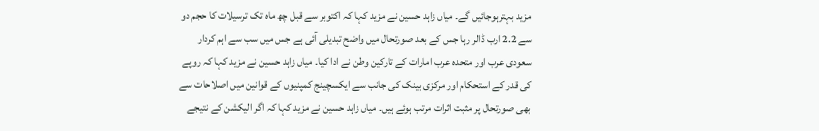مزید بہترہوجائیں گے۔ میاں زاہد حسین نے مزید کہا کہ اکتوبر سے قبل چھ ماہ تک ترسیلات کا حجم دو سے 2.2 ارب ڈالر رہا جس کے بعد صورتحال میں واضح تبدیلی آئی ہے جس میں سب سے اہم کردار سعودی عرب اور متحدہ عرب امارات کے تارکین وطن نے ادا کیا۔ میاں زاہد حسین نے مزید کہا کہ روپے کی قدر کے استحکام اور مرکزی بینک کی جانب سے ایکسچینج کمپنیوں کے قوانین میں اصلاحات سے بھی صورتحال پر مثبت اثرات مرتب ہوئے ہیں۔ میاں زاہد حسین نے مزید کہا کہ اگر الیکشن کے نتیجے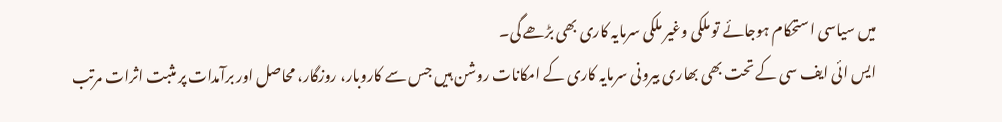میں سیاسی استحکام ہوجائے تو ملکی وغیر ملکی سرمایہ کاری بھی بڑھے گی۔
ایس ائی ایف سی کے تحت بھی بھاری بیرونی سرمایہ کاری کے امکانات روشن ہیں جس سے کاروبار، روزگار، محاصل اور برآمدات پر مثبت اثرات مرتب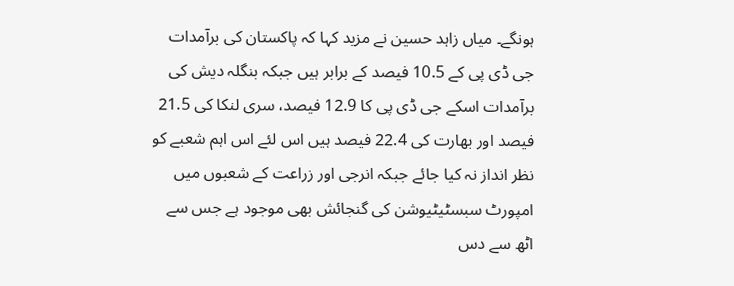ہونگے۔ میاں زاہد حسین نے مزید کہا کہ پاکستان کی برآمدات جی ڈی پی کے 10.5 فیصد کے برابر ہیں جبکہ بنگلہ دیش کی برآمدات اسکے جی ڈی پی کا 12.9 فیصد، سری لنکا کی 21.5 فیصد اور بھارت کی 22.4 فیصد ہیں اس لئے اس اہم شعبے کو نظر انداز نہ کیا جائے جبکہ انرجی اور زراعت کے شعبوں میں امپورٹ سبسٹیٹیوشن کی گنجائش بھی موجود ہے جس سے اٹھ سے دس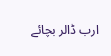ارب ڈالر بچائے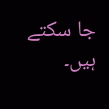جا سکتے ہیں۔